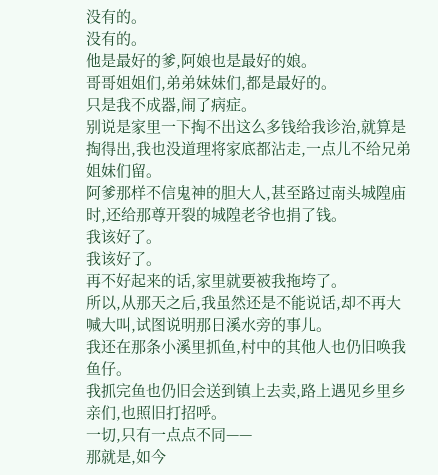没有的。
没有的。
他是最好的爹,阿娘也是最好的娘。
哥哥姐姐们,弟弟妹妹们,都是最好的。
只是我不成器,闹了病症。
别说是家里一下掏不出这么多钱给我诊治,就算是掏得出,我也没道理将家底都沾走,一点儿不给兄弟姐妹们留。
阿爹那样不信鬼神的胆大人,甚至路过南头城隍庙时,还给那尊开裂的城隍老爷也捐了钱。
我该好了。
我该好了。
再不好起来的话,家里就要被我拖垮了。
所以,从那天之后,我虽然还是不能说话,却不再大喊大叫,试图说明那日溪水旁的事儿。
我还在那条小溪里抓鱼,村中的其他人也仍旧唤我鱼仔。
我抓完鱼也仍旧会送到镇上去卖,路上遇见乡里乡亲们,也照旧打招呼。
一切,只有一点点不同——
那就是,如今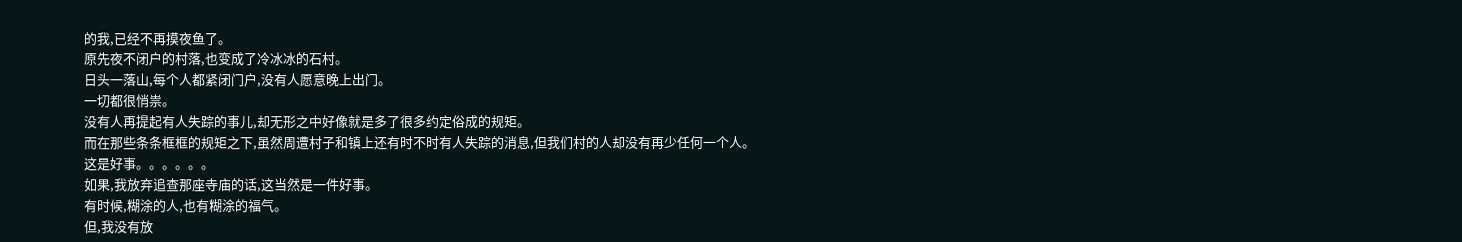的我,已经不再摸夜鱼了。
原先夜不闭户的村落,也变成了冷冰冰的石村。
日头一落山,每个人都紧闭门户,没有人愿意晚上出门。
一切都很悄祟。
没有人再提起有人失踪的事儿,却无形之中好像就是多了很多约定俗成的规矩。
而在那些条条框框的规矩之下,虽然周遭村子和镇上还有时不时有人失踪的消息,但我们村的人却没有再少任何一个人。
这是好事。。。。。。
如果,我放弃追查那座寺庙的话,这当然是一件好事。
有时候,糊涂的人,也有糊涂的福气。
但,我没有放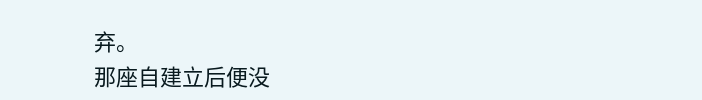弃。
那座自建立后便没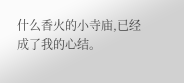什么香火的小寺庙,已经成了我的心结。